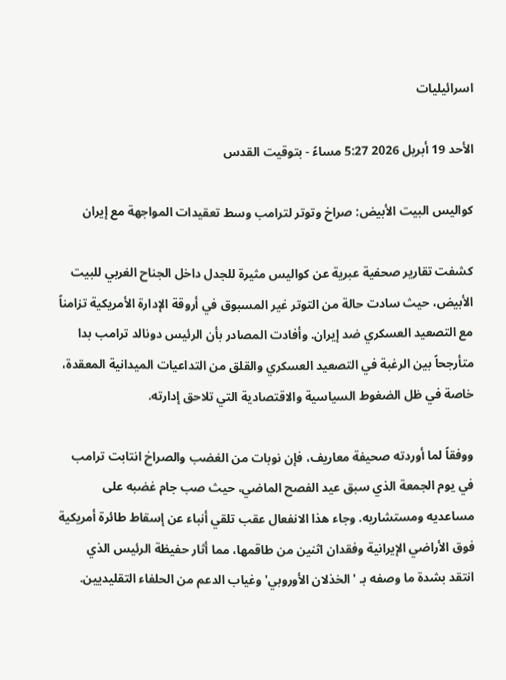اسرائيليات

الأحد 19 أبريل 2026 5:27 مساءً - بتوقيت القدس

كواليس البيت الأبيض: صراخ وتوتر لترامب وسط تعقيدات المواجهة مع إيران

كشفت تقارير صحفية عبرية عن كواليس مثيرة للجدل داخل الجناح الغربي للبيت الأبيض، حيث سادت حالة من التوتر غير المسبوق في أروقة الإدارة الأمريكية تزامناً مع التصعيد العسكري ضد إيران. وأفادت المصادر بأن الرئيس دونالد ترامب بدا متأرجحاً بين الرغبة في التصعيد العسكري والقلق من التداعيات الميدانية المعقدة، خاصة في ظل الضغوط السياسية والاقتصادية التي تلاحق إدارته.

ووفقاً لما أوردته صحيفة معاريف، فإن نوبات من الغضب والصراخ انتابت ترامب في يوم الجمعة الذي سبق عيد الفصح الماضي، حيث صب جام غضبه على مساعديه ومستشاريه. وجاء هذا الانفعال عقب تلقي أنباء عن إسقاط طائرة أمريكية فوق الأراضي الإيرانية وفقدان اثنين من طاقمها، مما أثار حفيظة الرئيس الذي انتقد بشدة ما وصفه بـ 'الخذلان الأوروبي' وغياب الدعم من الحلفاء التقليديين.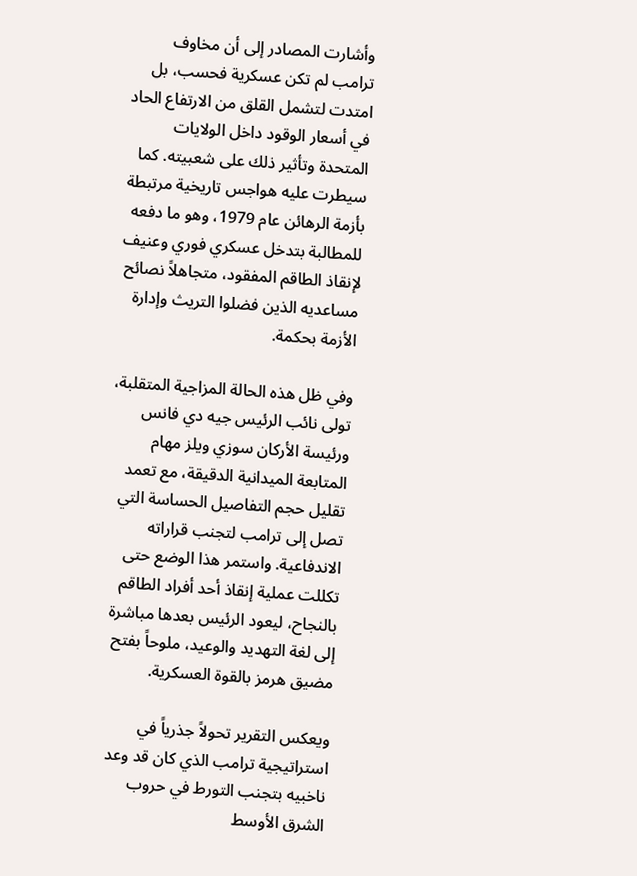وأشارت المصادر إلى أن مخاوف ترامب لم تكن عسكرية فحسب، بل امتدت لتشمل القلق من الارتفاع الحاد في أسعار الوقود داخل الولايات المتحدة وتأثير ذلك على شعبيته. كما سيطرت عليه هواجس تاريخية مرتبطة بأزمة الرهائن عام 1979، وهو ما دفعه للمطالبة بتدخل عسكري فوري وعنيف لإنقاذ الطاقم المفقود، متجاهلاً نصائح مساعديه الذين فضلوا التريث وإدارة الأزمة بحكمة.

وفي ظل هذه الحالة المزاجية المتقلبة، تولى نائب الرئيس جيه دي فانس ورئيسة الأركان سوزي ويلز مهام المتابعة الميدانية الدقيقة، مع تعمد تقليل حجم التفاصيل الحساسة التي تصل إلى ترامب لتجنب قراراته الاندفاعية. واستمر هذا الوضع حتى تكللت عملية إنقاذ أحد أفراد الطاقم بالنجاح، ليعود الرئيس بعدها مباشرة إلى لغة التهديد والوعيد، ملوحاً بفتح مضيق هرمز بالقوة العسكرية.

ويعكس التقرير تحولاً جذرياً في استراتيجية ترامب الذي كان قد وعد ناخبيه بتجنب التورط في حروب الشرق الأوسط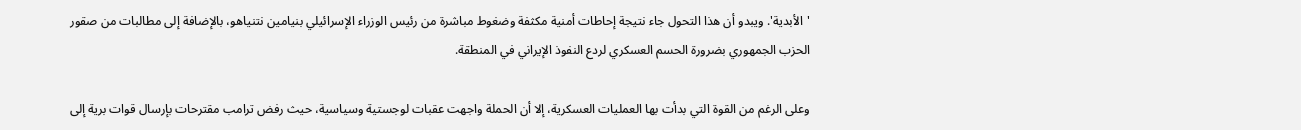'الأبدية'. ويبدو أن هذا التحول جاء نتيجة إحاطات أمنية مكثفة وضغوط مباشرة من رئيس الوزراء الإسرائيلي بنيامين نتنياهو، بالإضافة إلى مطالبات من صقور الحزب الجمهوري بضرورة الحسم العسكري لردع النفوذ الإيراني في المنطقة.

وعلى الرغم من القوة التي بدأت بها العمليات العسكرية، إلا أن الحملة واجهت عقبات لوجستية وسياسية، حيث رفض ترامب مقترحات بإرسال قوات برية إلى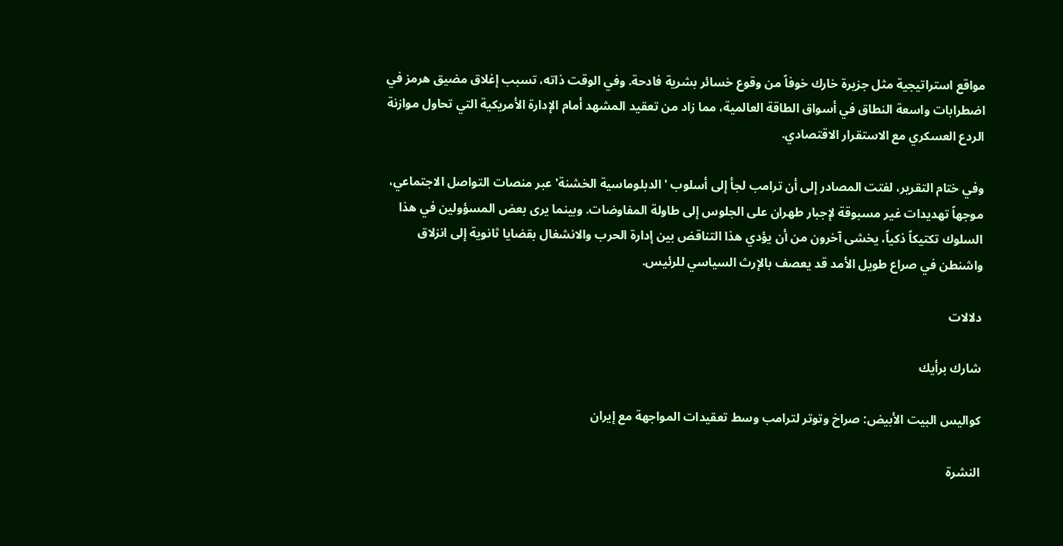مواقع استراتيجية مثل جزيرة خارك خوفاً من وقوع خسائر بشرية فادحة. وفي الوقت ذاته، تسبب إغلاق مضيق هرمز في اضطرابات واسعة النطاق في أسواق الطاقة العالمية، مما زاد من تعقيد المشهد أمام الإدارة الأمريكية التي تحاول موازنة الردع العسكري مع الاستقرار الاقتصادي.

وفي ختام التقرير، لفتت المصادر إلى أن ترامب لجأ إلى أسلوب 'الدبلوماسية الخشنة' عبر منصات التواصل الاجتماعي، موجهاً تهديدات غير مسبوقة لإجبار طهران على الجلوس إلى طاولة المفاوضات. وبينما يرى بعض المسؤولين في هذا السلوك تكتيكاً ذكياً، يخشى آخرون من أن يؤدي هذا التناقض بين إدارة الحرب والانشغال بقضايا ثانوية إلى انزلاق واشنطن في صراع طويل الأمد قد يعصف بالإرث السياسي للرئيس.

دلالات

شارك برأيك

كواليس البيت الأبيض: صراخ وتوتر لترامب وسط تعقيدات المواجهة مع إيران

النشرة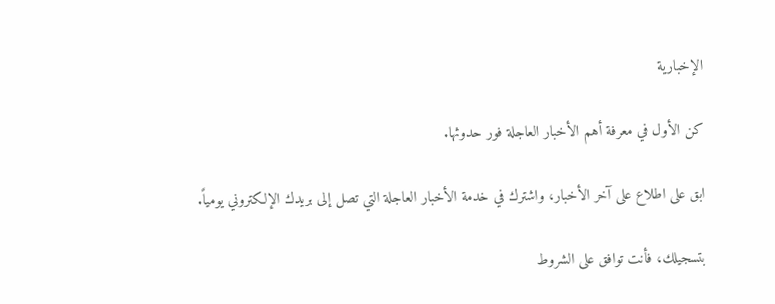الإخبارية

كن الأول في معرفة أهم الأخبار العاجلة فور حدوثها.

ابق على اطلاع على آخر الأخبار، واشترك في خدمة الأخبار العاجلة التي تصل إلى بريدك الإلكتروني يومياً.

بتسجيلك، فأنت توافق على الشروط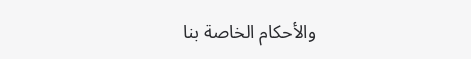والأحكام الخاصة بنا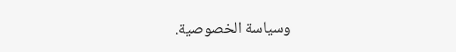وسياسة الخصوصية.